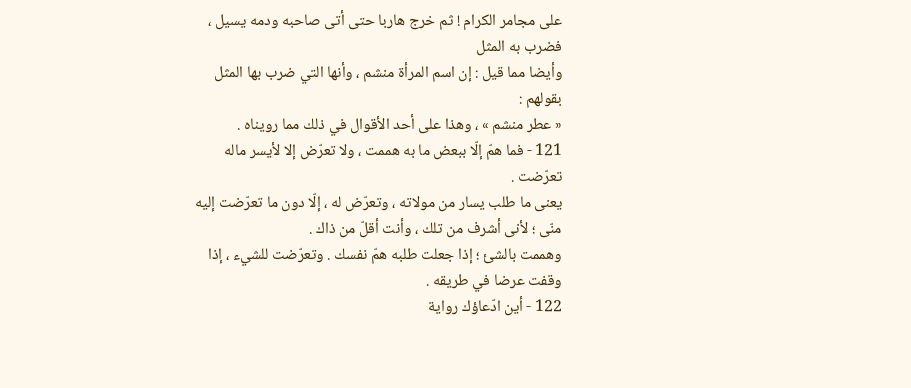على مجامر الكرام ! ثم خرج هاربا حتى أتى صاحبه ودمه يسيل ، فضرب به المثل
وأيضا مما قيل : إن اسم المرأة منشم ، وأنها التي ضرب بها المثل بقولهم :
« عطر منشم » ، وهذا على أحد الأقوال في ذلك مما رويناه .
121 - فما همّ إلّا ببعض ما به هممت ، ولا تعرّض إلا لأيسر ماله تعرّضت .
يعنى ما طلب يسار من مولاته ، وتعرّض له ، إلّا دون ما تعرّضت إليه منّى ؛ لأنى أشرف من تلك ، وأنت أقلّ من ذاك .
وهممت بالشئ ؛ إذا جعلت طلبه همّ نفسك . وتعرّضت للشيء ، إذا وقفت عرضا في طريقه .
122 - أين ادّعاؤك رواية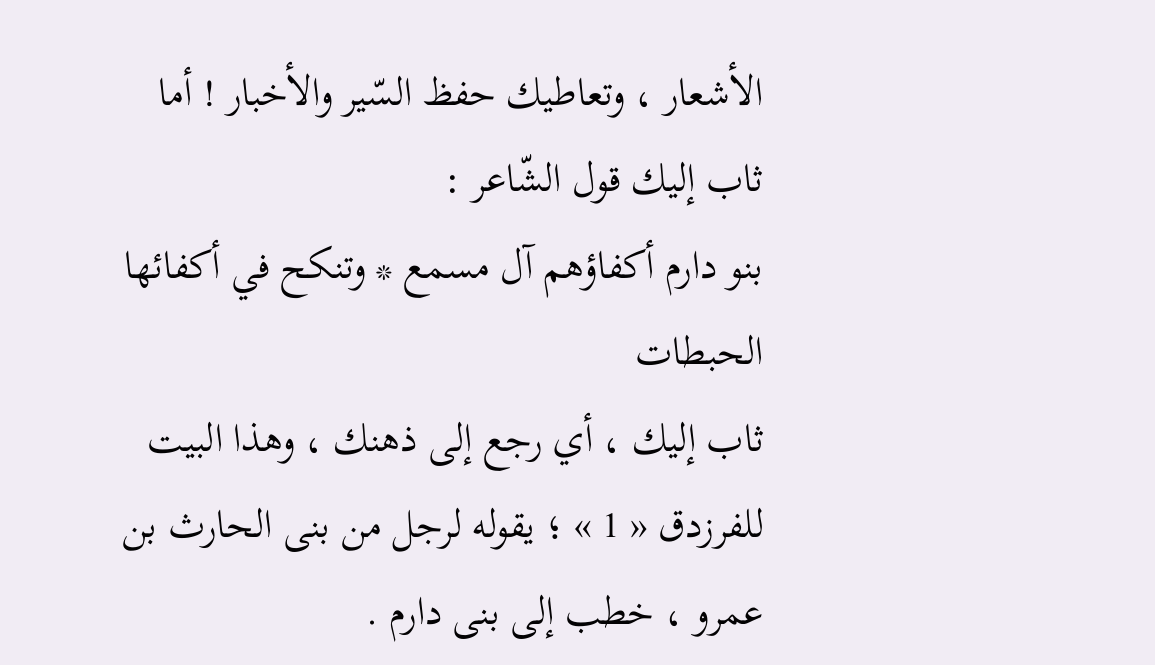الأشعار ، وتعاطيك حفظ السّير والأخبار ! أما ثاب إليك قول الشّاعر :
بنو دارم أكفاؤهم آل مسمع * وتنكح في أكفائها الحبطات
ثاب إليك ، أي رجع إلى ذهنك ، وهذا البيت للفرزدق « 1 » ؛ يقوله لرجل من بنى الحارث بن عمرو ، خطب إلى بنى دارم .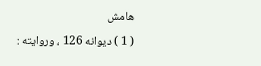هامش
( 1 ) ديوانه 126 ، وروايته :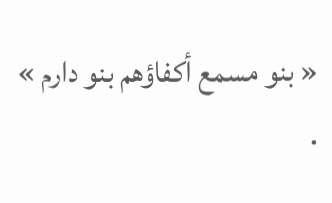« بنو مسمع أكفاؤهم بنو دارم » .